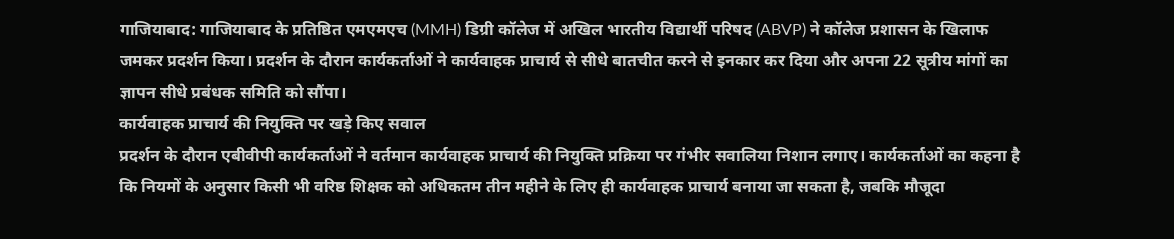गाजियाबाद: गाजियाबाद के प्रतिष्ठित एमएमएच (MMH) डिग्री कॉलेज में अखिल भारतीय विद्यार्थी परिषद (ABVP) ने कॉलेज प्रशासन के खिलाफ जमकर प्रदर्शन किया। प्रदर्शन के दौरान कार्यकर्ताओं ने कार्यवाहक प्राचार्य से सीधे बातचीत करने से इनकार कर दिया और अपना 22 सूत्रीय मांगों का ज्ञापन सीधे प्रबंधक समिति को सौंपा।
कार्यवाहक प्राचार्य की नियुक्ति पर खड़े किए सवाल
प्रदर्शन के दौरान एबीवीपी कार्यकर्ताओं ने वर्तमान कार्यवाहक प्राचार्य की नियुक्ति प्रक्रिया पर गंभीर सवालिया निशान लगाए। कार्यकर्ताओं का कहना है कि नियमों के अनुसार किसी भी वरिष्ठ शिक्षक को अधिकतम तीन महीने के लिए ही कार्यवाहक प्राचार्य बनाया जा सकता है, जबकि मौजूदा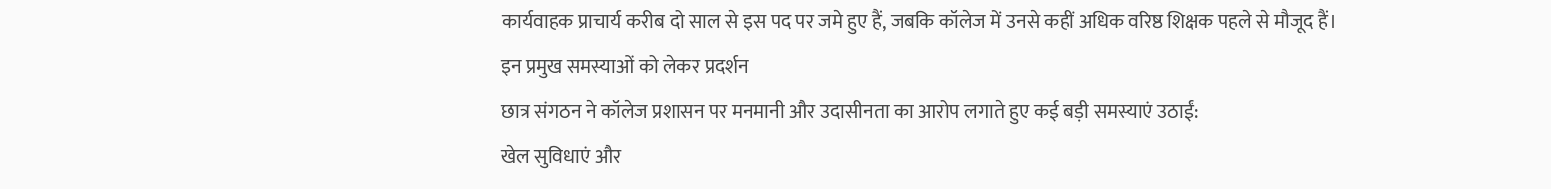कार्यवाहक प्राचार्य करीब दो साल से इस पद पर जमे हुए हैं, जबकि कॉलेज में उनसे कहीं अधिक वरिष्ठ शिक्षक पहले से मौजूद हैं।
इन प्रमुख समस्याओं को लेकर प्रदर्शन
छात्र संगठन ने कॉलेज प्रशासन पर मनमानी और उदासीनता का आरोप लगाते हुए कई बड़ी समस्याएं उठाईं:
खेल सुविधाएं और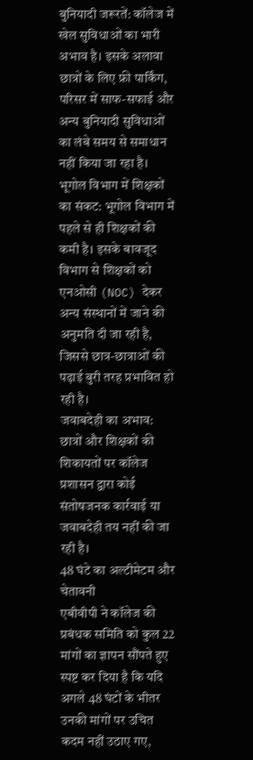बुनियादी जरूरतें: कॉलेज में खेल सुविधाओं का भारी अभाव है। इसके अलावा छात्रों के लिए फ्री पार्किंग, परिसर में साफ-सफाई और अन्य बुनियादी सुविधाओं का लंबे समय से समाधान नहीं किया जा रहा है।
भूगोल विभाग में शिक्षकों का संकट: भूगोल विभाग में पहले से ही शिक्षकों की कमी है। इसके बावजूद विभाग से शिक्षकों को एनओसी (NOC) देकर अन्य संस्थानों में जाने की अनुमति दी जा रही है, जिससे छात्र-छात्राओं की पढ़ाई बुरी तरह प्रभावित हो रही है।
जवाबदेही का अभाव: छात्रों और शिक्षकों की शिकायतों पर कॉलेज प्रशासन द्वारा कोई संतोषजनक कार्रवाई या जवाबदेही तय नहीं की जा रही है।
48 घंटे का अल्टीमेटम और चेतावनी
एबीवीपी ने कॉलेज की प्रबंधक समिति को कुल 22 मांगों का ज्ञापन सौंपते हुए स्पष्ट कर दिया है कि यदि अगले 48 घंटों के भीतर उनकी मांगों पर उचित कदम नहीं उठाए गए,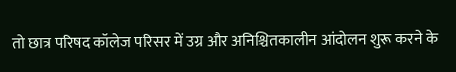तो छात्र परिषद कॉलेज परिसर में उग्र और अनिश्चितकालीन आंदोलन शुरू करने के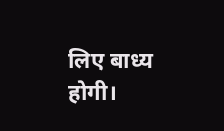लिए बाध्य होगी।